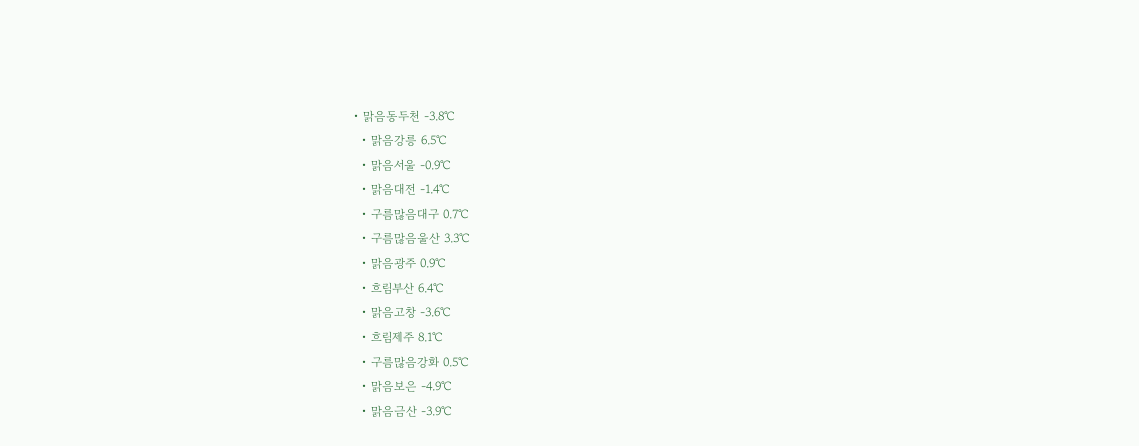• 맑음동두천 -3.8℃
  • 맑음강릉 6.5℃
  • 맑음서울 -0.9℃
  • 맑음대전 -1.4℃
  • 구름많음대구 0.7℃
  • 구름많음울산 3.3℃
  • 맑음광주 0.9℃
  • 흐림부산 6.4℃
  • 맑음고창 -3.6℃
  • 흐림제주 8.1℃
  • 구름많음강화 0.5℃
  • 맑음보은 -4.9℃
  • 맑음금산 -3.9℃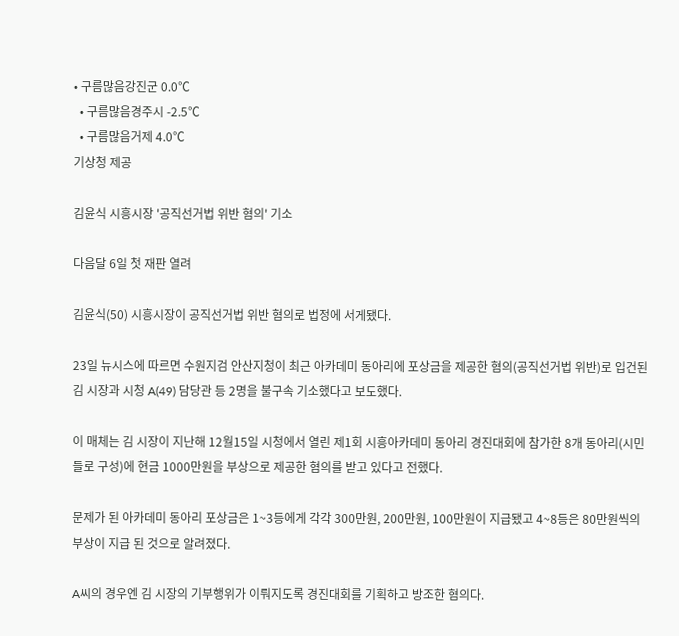• 구름많음강진군 0.0℃
  • 구름많음경주시 -2.5℃
  • 구름많음거제 4.0℃
기상청 제공

김윤식 시흥시장 '공직선거법 위반 혐의' 기소

다음달 6일 첫 재판 열려

김윤식(50) 시흥시장이 공직선거법 위반 혐의로 법정에 서게됐다.

23일 뉴시스에 따르면 수원지검 안산지청이 최근 아카데미 동아리에 포상금을 제공한 혐의(공직선거법 위반)로 입건된 김 시장과 시청 A(49) 담당관 등 2명을 불구속 기소했다고 보도했다.

이 매체는 김 시장이 지난해 12월15일 시청에서 열린 제1회 시흥아카데미 동아리 경진대회에 참가한 8개 동아리(시민들로 구성)에 현금 1000만원을 부상으로 제공한 혐의를 받고 있다고 전했다.

문제가 된 아카데미 동아리 포상금은 1~3등에게 각각 300만원, 200만원, 100만원이 지급됐고 4~8등은 80만원씩의 부상이 지급 된 것으로 알려졌다.

A씨의 경우엔 김 시장의 기부행위가 이뤄지도록 경진대회를 기획하고 방조한 혐의다.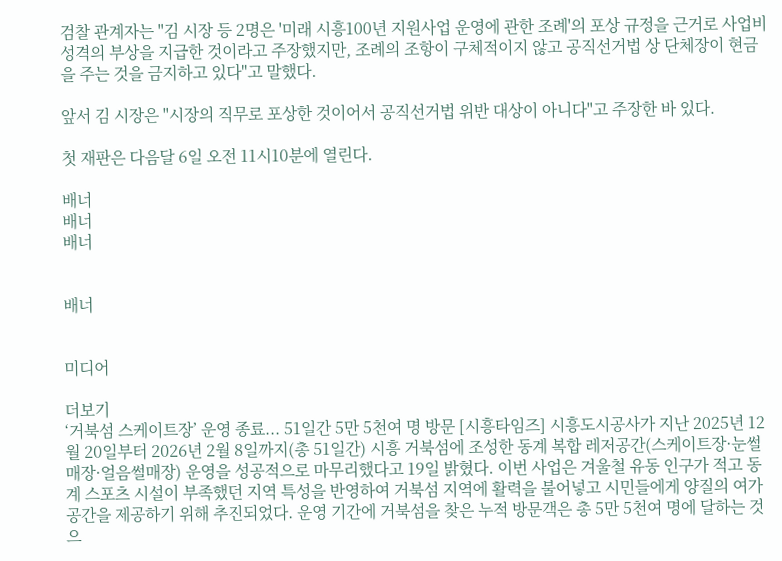검찰 관계자는 "김 시장 등 2명은 '미래 시흥100년 지원사업 운영에 관한 조례'의 포상 규정을 근거로 사업비 성격의 부상을 지급한 것이라고 주장했지만, 조례의 조항이 구체적이지 않고 공직선거법 상 단체장이 현금을 주는 것을 금지하고 있다"고 말했다.

앞서 김 시장은 "시장의 직무로 포상한 것이어서 공직선거법 위반 대상이 아니다"고 주장한 바 있다.

첫 재판은 다음달 6일 오전 11시10분에 열린다.

배너
배너
배너


배너


미디어

더보기
‘거북섬 스케이트장’ 운영 종료... 51일간 5만 5천여 명 방문 [시흥타임즈] 시흥도시공사가 지난 2025년 12월 20일부터 2026년 2월 8일까지(총 51일간) 시흥 거북섬에 조성한 동계 복합 레저공간(스케이트장·눈썰매장·얼음썰매장) 운영을 성공적으로 마무리했다고 19일 밝혔다. 이번 사업은 겨울철 유동 인구가 적고 동계 스포츠 시설이 부족했던 지역 특성을 반영하여 거북섬 지역에 활력을 불어넣고 시민들에게 양질의 여가 공간을 제공하기 위해 추진되었다. 운영 기간에 거북섬을 찾은 누적 방문객은 총 5만 5천여 명에 달하는 것으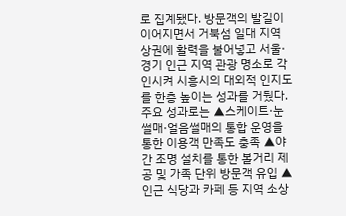로 집계됐다. 방문객의 발길이 이어지면서 거북섬 일대 지역 상권에 활력을 불어넣고 서울·경기 인근 지역 관광 명소로 각인시켜 시흥시의 대외적 인지도를 한층 높이는 성과를 거뒀다. 주요 성과로는 ▲스케이트·눈썰매·얼음썰매의 통합 운영을 통한 이용객 만족도 충족 ▲야간 조명 설치를 통한 볼거리 제공 및 가족 단위 방문객 유입 ▲인근 식당과 카페 등 지역 소상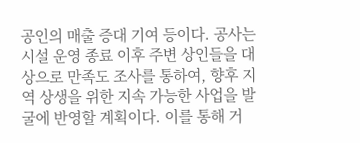공인의 매출 증대 기여 등이다. 공사는 시설 운영 종료 이후 주변 상인들을 대상으로 만족도 조사를 통하여, 향후 지역 상생을 위한 지속 가능한 사업을 발굴에 반영할 계획이다. 이를 통해 거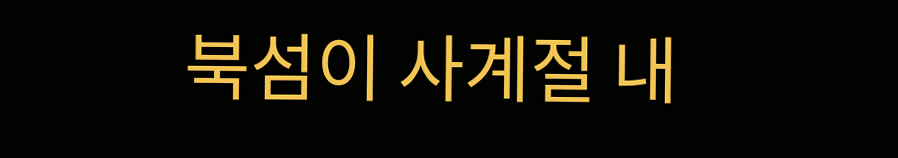북섬이 사계절 내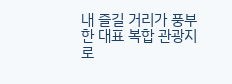내 즐길 거리가 풍부한 대표 복합 관광지로